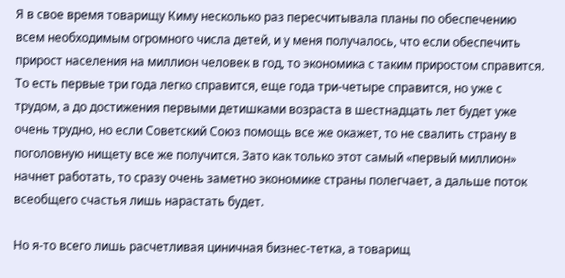Я в свое время товарищу Киму несколько раз пересчитывала планы по обеспечению всем необходимым огромного числа детей, и у меня получалось, что если обеспечить прирост населения на миллион человек в год, то экономика с таким приростом справится. То есть первые три года легко справится, еще года три-четыре справится, но уже с трудом, а до достижения первыми детишками возраста в шестнадцать лет будет уже очень трудно, но если Советский Союз помощь все же окажет, то не свалить страну в поголовную нищету все же получится. Зато как только этот самый «первый миллион» начнет работать, то сразу очень заметно экономике страны полегчает, а дальше поток всеобщего счастья лишь нарастать будет.

Но я-то всего лишь расчетливая циничная бизнес-тетка, а товарищ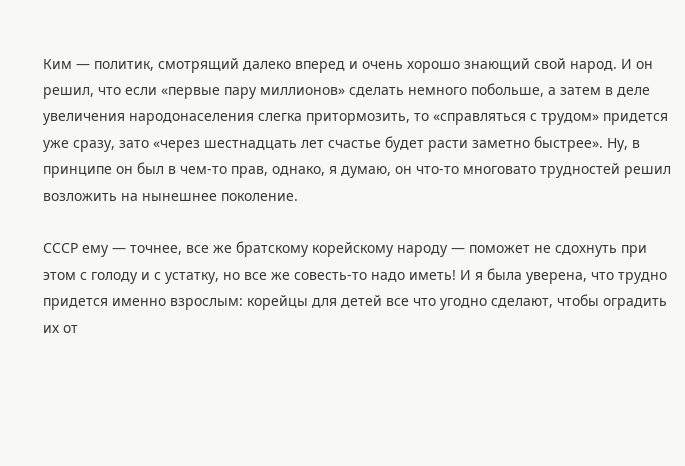Ким — политик, смотрящий далеко вперед и очень хорошо знающий свой народ. И он решил, что если «первые пару миллионов» сделать немного побольше, а затем в деле увеличения народонаселения слегка притормозить, то «справляться с трудом» придется уже сразу, зато «через шестнадцать лет счастье будет расти заметно быстрее». Ну, в принципе он был в чем-то прав, однако, я думаю, он что-то многовато трудностей решил возложить на нынешнее поколение.

СССР ему — точнее, все же братскому корейскому народу — поможет не сдохнуть при этом с голоду и с устатку, но все же совесть-то надо иметь! И я была уверена, что трудно придется именно взрослым: корейцы для детей все что угодно сделают, чтобы оградить их от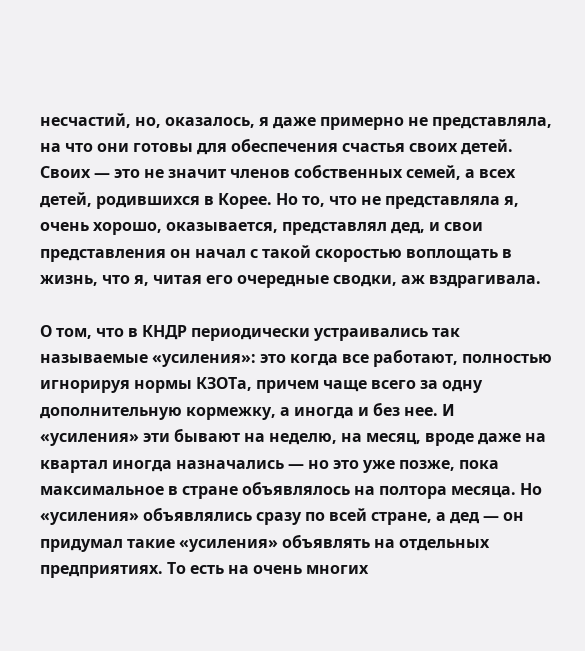несчастий, но, оказалось, я даже примерно не представляла, на что они готовы для обеспечения счастья своих детей. Своих — это не значит членов собственных семей, а всех детей, родившихся в Корее. Но то, что не представляла я, очень хорошо, оказывается, представлял дед, и свои представления он начал с такой скоростью воплощать в жизнь, что я, читая его очередные сводки, аж вздрагивала.

О том, что в КНДР периодически устраивались так называемые «усиления»: это когда все работают, полностью игнорируя нормы КЗОТа, причем чаще всего за одну дополнительную кормежку, а иногда и без нее. И «усиления» эти бывают на неделю, на месяц, вроде даже на квартал иногда назначались — но это уже позже, пока максимальное в стране объявлялось на полтора месяца. Но «усиления» объявлялись сразу по всей стране, а дед — он придумал такие «усиления» объявлять на отдельных предприятиях. То есть на очень многих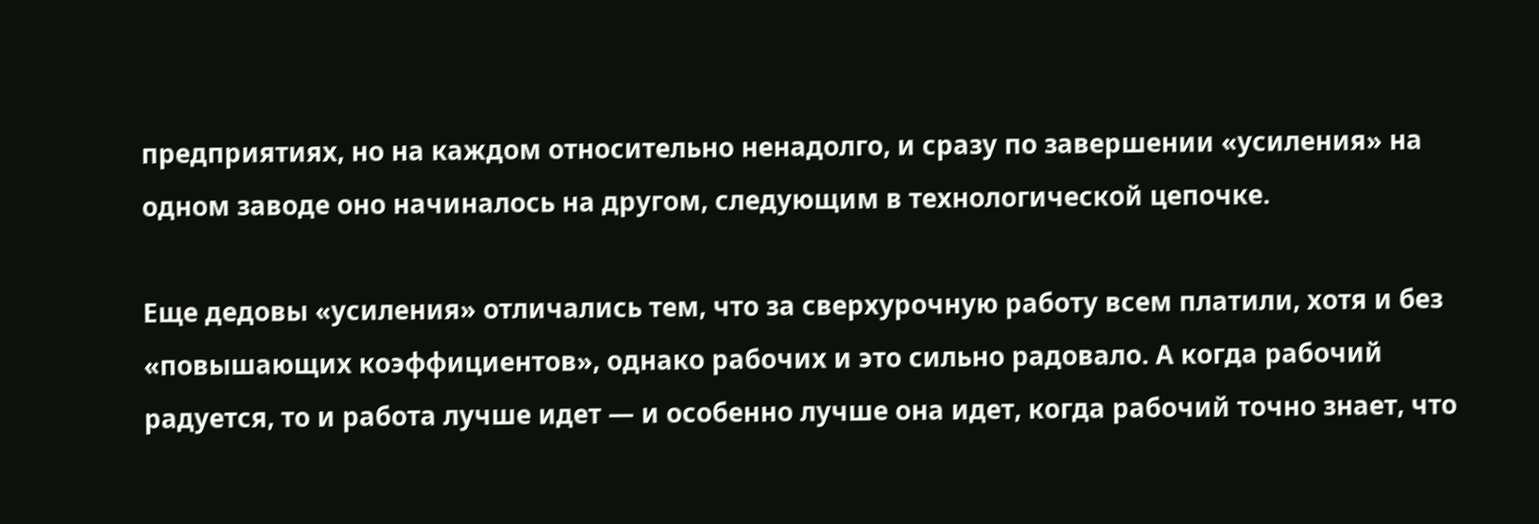предприятиях, но на каждом относительно ненадолго, и сразу по завершении «усиления» на одном заводе оно начиналось на другом, следующим в технологической цепочке.

Еще дедовы «усиления» отличались тем, что за сверхурочную работу всем платили, хотя и без «повышающих коэффициентов», однако рабочих и это сильно радовало. А когда рабочий радуется, то и работа лучше идет — и особенно лучше она идет, когда рабочий точно знает, что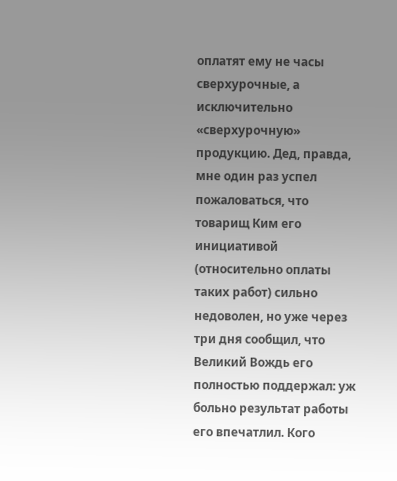оплатят ему не часы сверхурочные, а исключительно «сверхурочную» продукцию. Дед, правда, мне один раз успел пожаловаться, что товарищ Ким его инициативой (относительно оплаты таких работ) сильно недоволен, но уже через три дня сообщил, что Великий Вождь его полностью поддержал: уж больно результат работы его впечатлил. Кого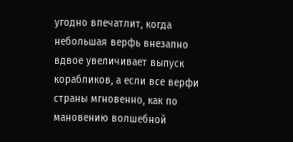угодно впечатлит, когда небольшая верфь внезапно вдвое увеличивает выпуск корабликов, а если все верфи страны мгновенно, как по мановению волшебной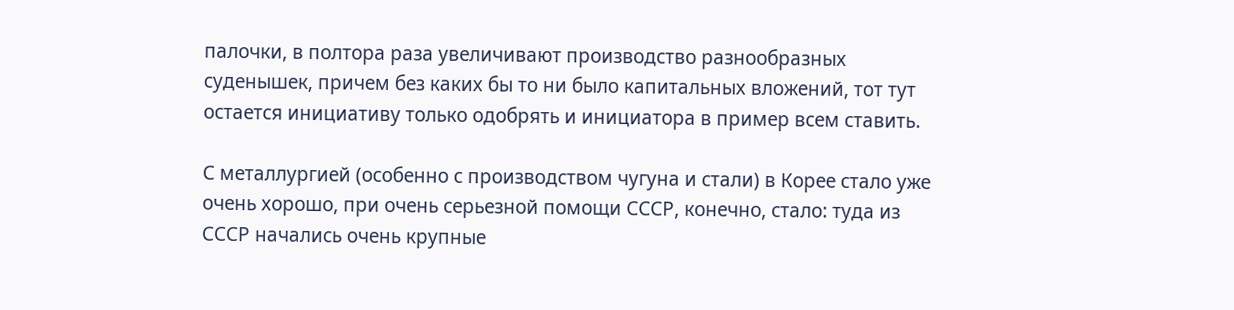палочки, в полтора раза увеличивают производство разнообразных суденышек, причем без каких бы то ни было капитальных вложений, тот тут остается инициативу только одобрять и инициатора в пример всем ставить.

С металлургией (особенно с производством чугуна и стали) в Корее стало уже очень хорошо, при очень серьезной помощи СССР, конечно, стало: туда из СССР начались очень крупные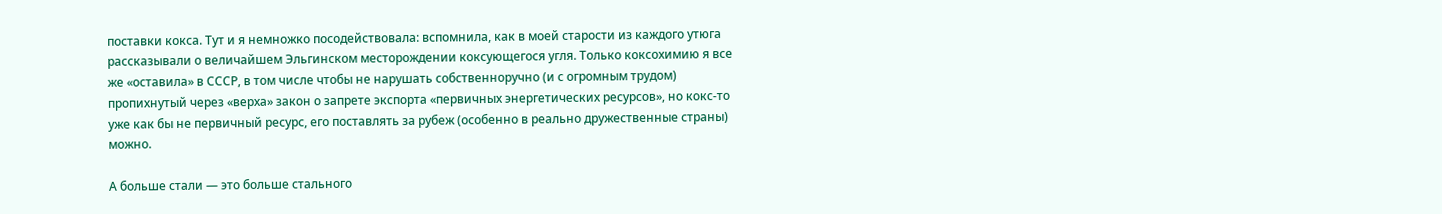поставки кокса. Тут и я немножко посодействовала: вспомнила, как в моей старости из каждого утюга рассказывали о величайшем Эльгинском месторождении коксующегося угля. Только коксохимию я все же «оставила» в СССР, в том числе чтобы не нарушать собственноручно (и с огромным трудом) пропихнутый через «верха» закон о запрете экспорта «первичных энергетических ресурсов», но кокс-то уже как бы не первичный ресурс, его поставлять за рубеж (особенно в реально дружественные страны) можно.

А больше стали — это больше стального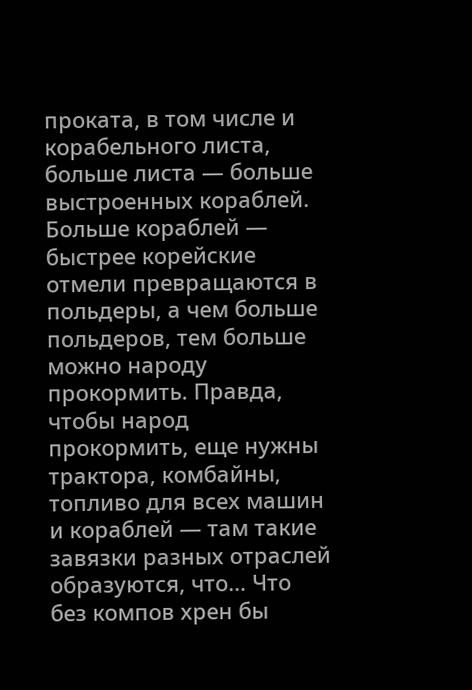проката, в том числе и корабельного листа, больше листа — больше выстроенных кораблей. Больше кораблей — быстрее корейские отмели превращаются в польдеры, а чем больше польдеров, тем больше можно народу прокормить. Правда, чтобы народ прокормить, еще нужны трактора, комбайны, топливо для всех машин и кораблей — там такие завязки разных отраслей образуются, что… Что без компов хрен бы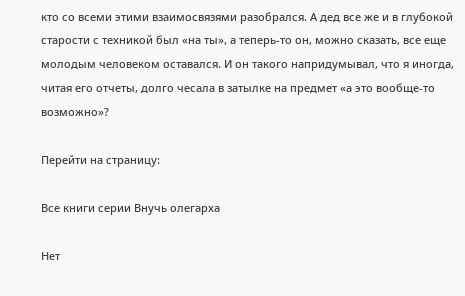кто со всеми этими взаимосвязями разобрался. А дед все же и в глубокой старости с техникой был «на ты», а теперь-то он, можно сказать, все еще молодым человеком оставался. И он такого напридумывал, что я иногда, читая его отчеты, долго чесала в затылке на предмет «а это вообще-то возможно»?

Перейти на страницу:

Все книги серии Внучь олегарха

Нет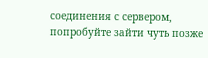соединения с сервером, попробуйте зайти чуть позже